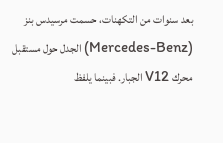بعد سنوات من التكهنات، حسمت مرسيدس بنز (Mercedes-Benz) الجدل حول مستقبل محرك V12 الجبار. فبينما يلفظ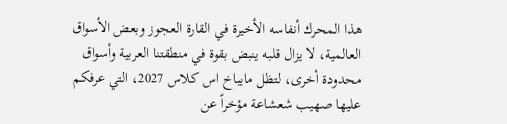هذا المحرك أنفاسه الأخيرة في القارة العجوز وبعض الأسواق العالمية، لا يزال قلبه ينبض بقوة في منطقتنا العربية وأسواق محدودة أخرى، لتظل مايباخ اس كلاس 2027، التي عرفكم عليها صهيب شعشاعة مؤخراً عن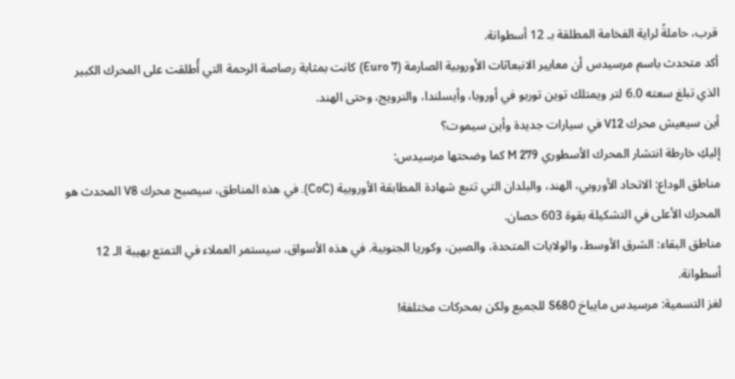قرب، حاملةً لراية الفخامة المطلقة بـ 12 أسطوانة.
أكد متحدث باسم مرسيدس أن معايير الانبعاثات الأوروبية الصارمة (Euro 7) كانت بمثابة رصاصة الرحمة التي أُطلقت على المحرك الكبير الذي تبلغ سعته 6.0 لتر ويمتلك توين توربو في أوروبا، وأيسلندا، والنرويج، وحتى الهند.
أين سيعيش محرك V12 في سيارات جديدة وأين سيموت؟
إليكِ خارطة انتشار المحرك الأسطوري M 279 كما وضحتها مرسيدس:
مناطق الوداع: الاتحاد الأوروبي، الهند، والبلدان التي تتبع شهادة المطابقة الأوروبية (CoC). في هذه المناطق، سيصبح محرك V8 المحدث هو المحرك الأعلى في التشكيلة بقوة 603 حصان.
مناطق البقاء: الشرق الأوسط، والولايات المتحدة، والصين، وكوريا الجنوبية. في هذه الأسواق، سيستمر العملاء في التمتع بهيبة الـ 12 أسطوانة.
لغز التسمية: مرسيدس مايباخ S680 للجميع ولكن بمحركات مختلفة!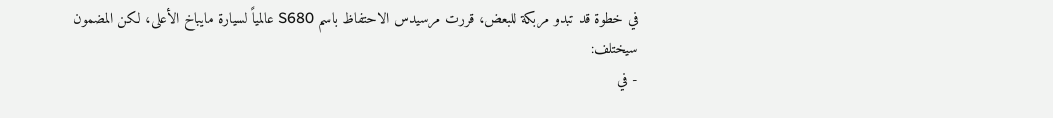في خطوة قد تبدو مربكة للبعض، قررت مرسيدس الاحتفاظ باسم S680 عالمياً لسيارة مايباخ الأعلى، لكن المضمون سيختلف:
- في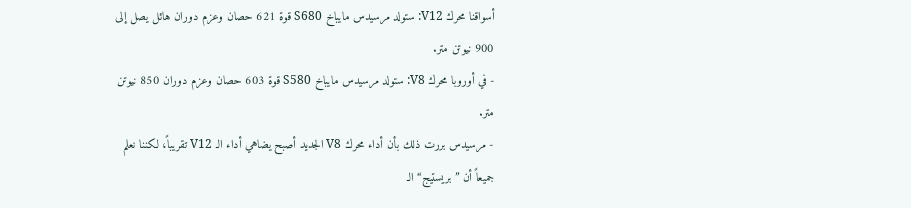أسواقنا محرك V12: ستولد مرسيدس مايباخ S680 قوة 621 حصان وعزم دوران هائل يصل إلى 900 نيوتن متر.
- في أوروبا محرك V8: ستولد مرسيدس مايباخ S580 قوة 603 حصان وعزم دوران 850 نيوتن متر.
- مرسيدس بررت ذلك بأن أداء محرك V8 الجديد أصبح يضاهي أداء الـ V12 تقريباً، لكننا نعلم جميعاً أن ”بريستيج“ الـ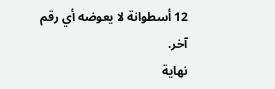12 أسطوانة لا يعوضه أي رقم آخر.
نهاية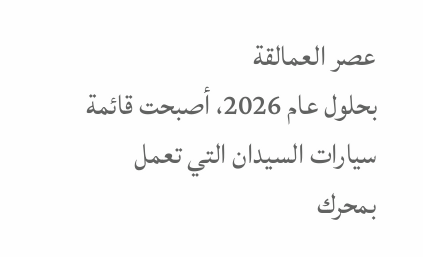عصر العمالقة
بحلول عام 2026، أصبحت قائمة سيارات السيدان التي تعمل بمحرك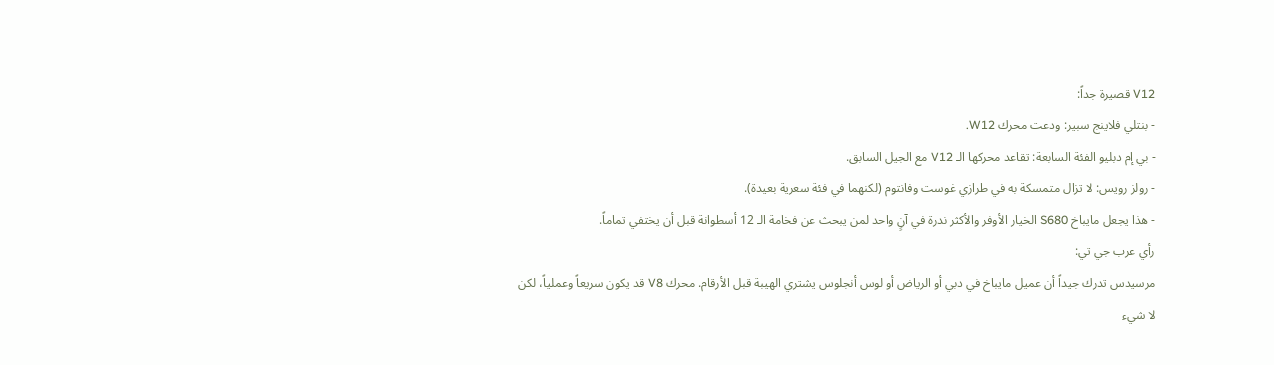V12 قصيرة جداً:
- بنتلي فلاينج سبير: ودعت محرك W12.
- بي إم دبليو الفئة السابعة: تقاعد محركها الـ V12 مع الجيل السابق.
- رولز رويس: لا تزال متمسكة به في طرازي غوست وفانتوم (لكنهما في فئة سعرية بعيدة).
- هذا يجعل مايباخ S680 الخيار الأوفر والأكثر ندرة في آنٍ واحد لمن يبحث عن فخامة الـ 12 أسطوانة قبل أن يختفي تماماً.
رأي عرب جي تي:
مرسيدس تدرك جيداً أن عميل مايباخ في دبي أو الرياض أو لوس أنجلوس يشتري الهيبة قبل الأرقام. محرك V8 قد يكون سريعاً وعملياً، لكن لا شيء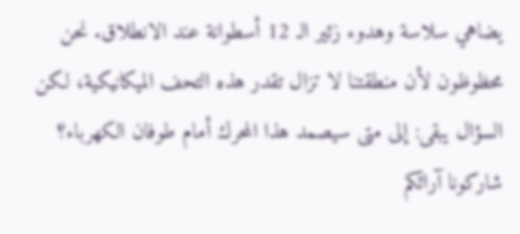يضاهي سلاسة وهدوء زئير الـ 12 أسطوانة عند الانطلاق. نحن محظوظون لأن منطقتنا لا تزال تقدر هذه التحف الميكانيكية، لكن السؤال يبقى: إلى متى سيصمد هذا المحرك أمام طوفان الكهرباء؟
شاركونا آرائكم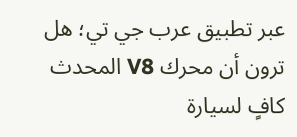عبر تطبيق عرب جي تي؛ هل ترون أن محرك V8 المحدث كافٍ لسيارة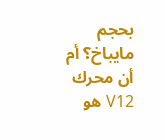بحجم مايباخ؟ أم أن محرك V12 هو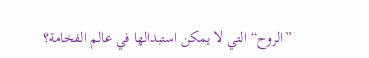”الروح“ التي لا يمكن استبدالها في عالم الفخامة؟